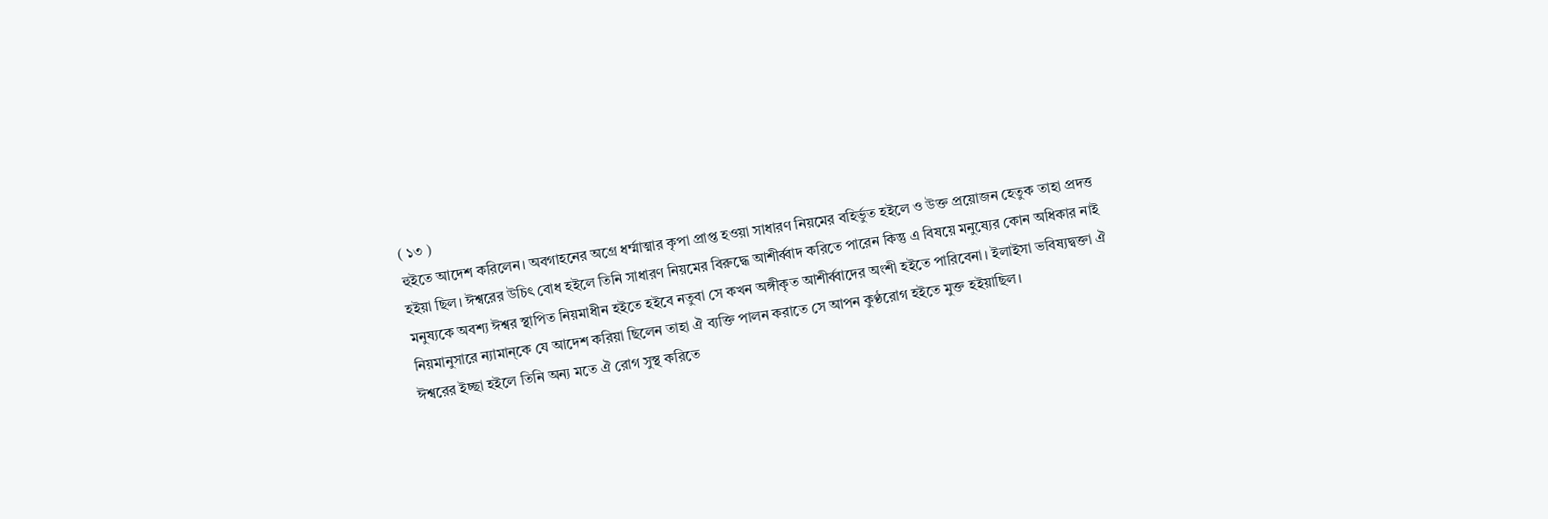( ১৩ )
হুইতে আদেশ করিলেন। অবগাহনের অগ্রে ধর্ম্মাত্মার কৃপা প্রাপ্ত হওয়া সাধারণ নিয়মের বহির্ভুত হইলে ও উক্ত প্রয়োজন হেতুক তাহা প্রদত্ত হইয়া ছিল। ঈশ্বরের উচিৎ বোধ হইলে তিনি সাধারণ নিয়মের বিরুদ্ধে আশীর্ব্বাদ করিতে পারেন কিন্তু এ বিষয়ে মনুষ্যের কোন অধিকার নাই মনুষ্যকে অবশ্য ঈশ্বর স্থাপিত নিয়মাধীন হইতে হইবে নতুবা সে কখন অঙ্গীকৃত আশীর্ব্বাদের অংশী হইতে পারিবেনা। ইলাইসা ভবিষ্যদ্বক্তা ঐ নিয়মানুসারে ন্যামান্কে যে আদেশ করিয়া ছিলেন তাহা ঐ ব্যক্তি পালন করাতে সে আপন কুণ্ঠরোগ হইতে মুক্ত হইয়াছিল।
ঈশ্বরের ইচ্ছা হইলে তিনি অন্য মতে ঐ রোগ সুস্থ করিতে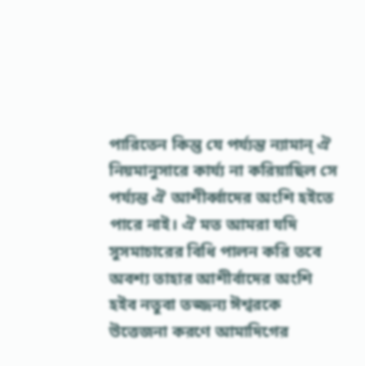পারিতেন কিন্তু যে পর্য্যন্ত ন্যামান্ ঐ নিয়মানুসারে কার্য্য না করিয়াছিল সে পর্য্যন্ত ঐ আশীর্ব্বাদের অংশি হইতে পারে নাই। ঐ মত আমরা যদি সুসমাচারের বিধি পালন করি তবে অবশ্য তাহার আশীর্বাদের অংশি হইব নতুবা তজ্জন্য ঈশ্বরকে উত্তেজনা করণে আমাদিগের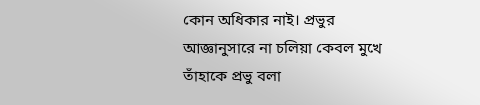কোন অধিকার নাই। প্রভুর আজ্ঞানুসারে না চলিয়া কেবল মুখে তাঁহাকে প্রভু বলা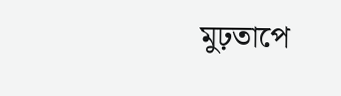মুঢ়তাপে